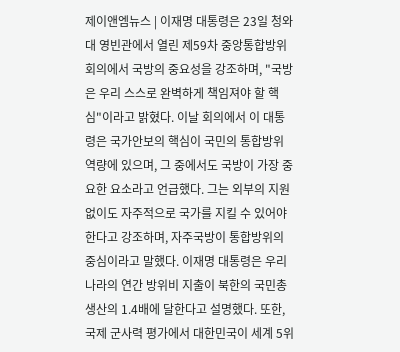제이앤엠뉴스 | 이재명 대통령은 23일 청와대 영빈관에서 열린 제59차 중앙통합방위회의에서 국방의 중요성을 강조하며, "국방은 우리 스스로 완벽하게 책임져야 할 핵심"이라고 밝혔다. 이날 회의에서 이 대통령은 국가안보의 핵심이 국민의 통합방위 역량에 있으며, 그 중에서도 국방이 가장 중요한 요소라고 언급했다. 그는 외부의 지원 없이도 자주적으로 국가를 지킬 수 있어야 한다고 강조하며, 자주국방이 통합방위의 중심이라고 말했다. 이재명 대통령은 우리나라의 연간 방위비 지출이 북한의 국민총생산의 1.4배에 달한다고 설명했다. 또한, 국제 군사력 평가에서 대한민국이 세계 5위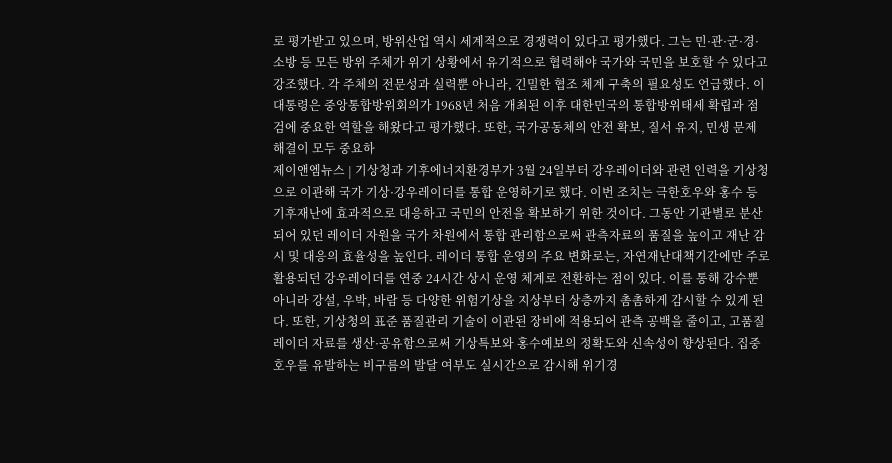로 평가받고 있으며, 방위산업 역시 세계적으로 경쟁력이 있다고 평가했다. 그는 민·관·군·경·소방 등 모든 방위 주체가 위기 상황에서 유기적으로 협력해야 국가와 국민을 보호할 수 있다고 강조했다. 각 주체의 전문성과 실력뿐 아니라, 긴밀한 협조 체계 구축의 필요성도 언급했다. 이 대통령은 중앙통합방위회의가 1968년 처음 개최된 이후 대한민국의 통합방위태세 확립과 점검에 중요한 역할을 해왔다고 평가했다. 또한, 국가공동체의 안전 확보, 질서 유지, 민생 문제 해결이 모두 중요하
제이앤엠뉴스 | 기상청과 기후에너지환경부가 3월 24일부터 강우레이더와 관련 인력을 기상청으로 이관해 국가 기상·강우레이더를 통합 운영하기로 했다. 이번 조치는 극한호우와 홍수 등 기후재난에 효과적으로 대응하고 국민의 안전을 확보하기 위한 것이다. 그동안 기관별로 분산되어 있던 레이더 자원을 국가 차원에서 통합 관리함으로써 관측자료의 품질을 높이고 재난 감시 및 대응의 효율성을 높인다. 레이더 통합 운영의 주요 변화로는, 자연재난대책기간에만 주로 활용되던 강우레이더를 연중 24시간 상시 운영 체계로 전환하는 점이 있다. 이를 통해 강수뿐 아니라 강설, 우박, 바람 등 다양한 위험기상을 지상부터 상층까지 촘촘하게 감시할 수 있게 된다. 또한, 기상청의 표준 품질관리 기술이 이관된 장비에 적용되어 관측 공백을 줄이고, 고품질 레이더 자료를 생산·공유함으로써 기상특보와 홍수예보의 정확도와 신속성이 향상된다. 집중호우를 유발하는 비구름의 발달 여부도 실시간으로 감시해 위기경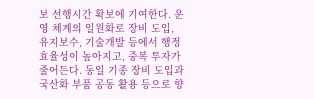보 선행시간 확보에 기여한다. 운영 체계의 일원화로 장비 도입, 유지보수, 기술개발 등에서 행정 효율성이 높아지고, 중복 투자가 줄어든다. 동일 기종 장비 도입과 국산화 부품 공동 활용 등으로 향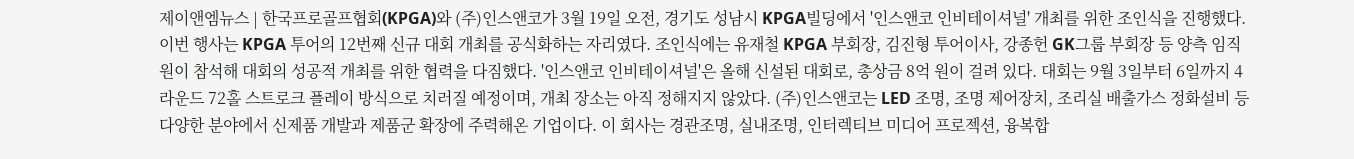제이앤엠뉴스 | 한국프로골프협회(KPGA)와 (주)인스앤코가 3월 19일 오전, 경기도 성남시 KPGA빌딩에서 '인스앤코 인비테이셔널' 개최를 위한 조인식을 진행했다. 이번 행사는 KPGA 투어의 12번째 신규 대회 개최를 공식화하는 자리였다. 조인식에는 유재철 KPGA 부회장, 김진형 투어이사, 강종헌 GK그룹 부회장 등 양측 임직원이 참석해 대회의 성공적 개최를 위한 협력을 다짐했다. '인스앤코 인비테이셔널'은 올해 신설된 대회로, 총상금 8억 원이 걸려 있다. 대회는 9월 3일부터 6일까지 4라운드 72홀 스트로크 플레이 방식으로 치러질 예정이며, 개최 장소는 아직 정해지지 않았다. (주)인스앤코는 LED 조명, 조명 제어장치, 조리실 배출가스 정화설비 등 다양한 분야에서 신제품 개발과 제품군 확장에 주력해온 기업이다. 이 회사는 경관조명, 실내조명, 인터렉티브 미디어 프로젝션, 융복합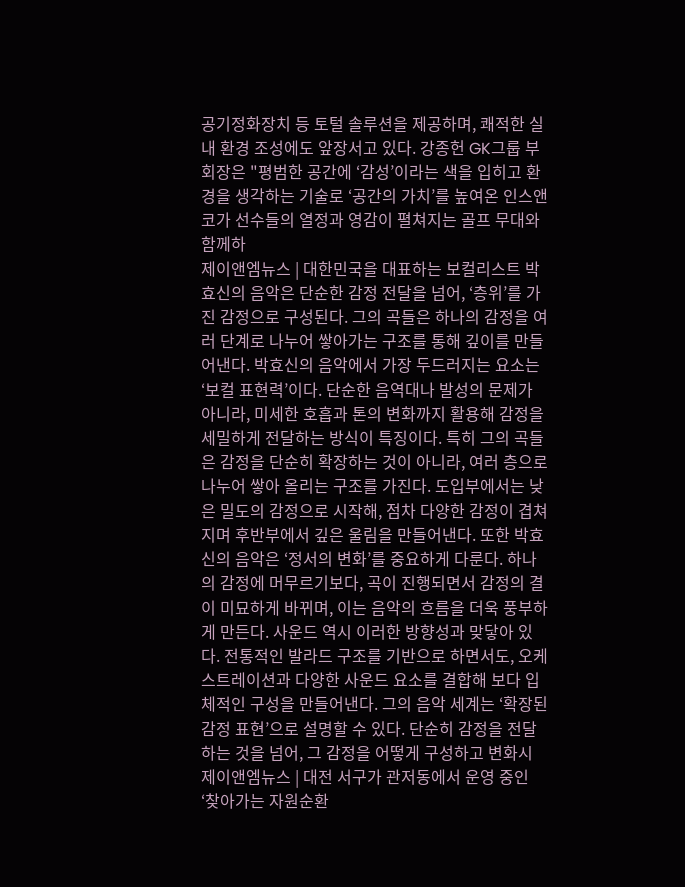공기정화장치 등 토털 솔루션을 제공하며, 쾌적한 실내 환경 조성에도 앞장서고 있다. 강종헌 GK그룹 부회장은 "평범한 공간에 ‘감성’이라는 색을 입히고 환경을 생각하는 기술로 ‘공간의 가치’를 높여온 인스앤코가 선수들의 열정과 영감이 펼쳐지는 골프 무대와 함께하
제이앤엠뉴스 | 대한민국을 대표하는 보컬리스트 박효신의 음악은 단순한 감정 전달을 넘어, ‘층위’를 가진 감정으로 구성된다. 그의 곡들은 하나의 감정을 여러 단계로 나누어 쌓아가는 구조를 통해 깊이를 만들어낸다. 박효신의 음악에서 가장 두드러지는 요소는 ‘보컬 표현력’이다. 단순한 음역대나 발성의 문제가 아니라, 미세한 호흡과 톤의 변화까지 활용해 감정을 세밀하게 전달하는 방식이 특징이다. 특히 그의 곡들은 감정을 단순히 확장하는 것이 아니라, 여러 층으로 나누어 쌓아 올리는 구조를 가진다. 도입부에서는 낮은 밀도의 감정으로 시작해, 점차 다양한 감정이 겹쳐지며 후반부에서 깊은 울림을 만들어낸다. 또한 박효신의 음악은 ‘정서의 변화’를 중요하게 다룬다. 하나의 감정에 머무르기보다, 곡이 진행되면서 감정의 결이 미묘하게 바뀌며, 이는 음악의 흐름을 더욱 풍부하게 만든다. 사운드 역시 이러한 방향성과 맞닿아 있다. 전통적인 발라드 구조를 기반으로 하면서도, 오케스트레이션과 다양한 사운드 요소를 결합해 보다 입체적인 구성을 만들어낸다. 그의 음악 세계는 ‘확장된 감정 표현’으로 설명할 수 있다. 단순히 감정을 전달하는 것을 넘어, 그 감정을 어떻게 구성하고 변화시
제이앤엠뉴스 | 대전 서구가 관저동에서 운영 중인 ‘찾아가는 자원순환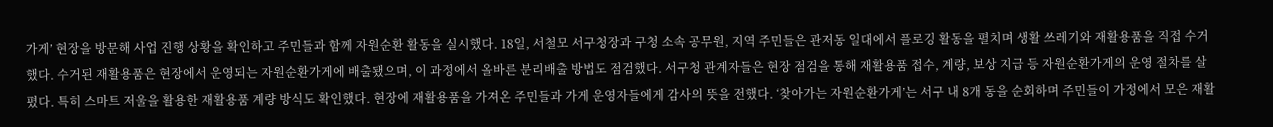가게’ 현장을 방문해 사업 진행 상황을 확인하고 주민들과 함께 자원순환 활동을 실시했다. 18일, 서철모 서구청장과 구청 소속 공무원, 지역 주민들은 관저동 일대에서 플로깅 활동을 펼치며 생활 쓰레기와 재활용품을 직접 수거했다. 수거된 재활용품은 현장에서 운영되는 자원순환가게에 배출됐으며, 이 과정에서 올바른 분리배출 방법도 점검했다. 서구청 관계자들은 현장 점검을 통해 재활용품 접수, 계량, 보상 지급 등 자원순환가게의 운영 절차를 살폈다. 특히 스마트 저울을 활용한 재활용품 계량 방식도 확인했다. 현장에 재활용품을 가져온 주민들과 가게 운영자들에게 감사의 뜻을 전했다. ‘찾아가는 자원순환가게’는 서구 내 8개 동을 순회하며 주민들이 가정에서 모은 재활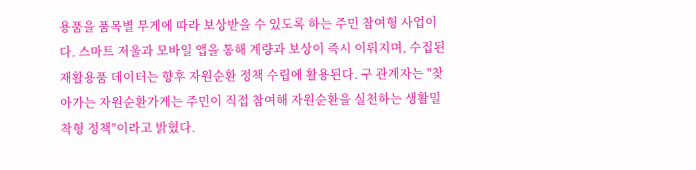용품을 품목별 무게에 따라 보상받을 수 있도록 하는 주민 참여형 사업이다. 스마트 저울과 모바일 앱을 통해 계량과 보상이 즉시 이뤄지며, 수집된 재활용품 데이터는 향후 자원순환 정책 수립에 활용된다. 구 관계자는 "찾아가는 자원순환가게는 주민이 직접 참여해 자원순환을 실천하는 생활밀착형 정책"이라고 밝혔다.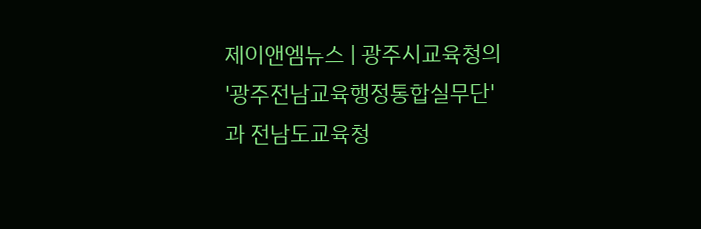제이앤엠뉴스 | 광주시교육청의 '광주전남교육행정통합실무단'과 전남도교육청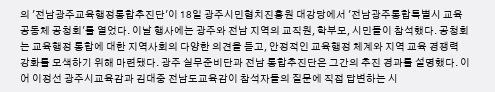의 '전남광주교육행정통합추진단'이 18일 광주시민협치진흥원 대강당에서 '전남광주통합특별시 교육공동체 공청회'를 열었다. 이날 행사에는 광주와 전남 지역의 교직원, 학부모, 시민들이 참석했다. 공청회는 교육행정 통합에 대한 지역사회의 다양한 의견을 듣고, 안정적인 교육행정 체계와 지역 교육 경쟁력 강화를 모색하기 위해 마련됐다. 광주 실무준비단과 전남 통합추진단은 그간의 추진 경과를 설명했다. 이어 이정선 광주시교육감과 김대중 전남도교육감이 참석자들의 질문에 직접 답변하는 시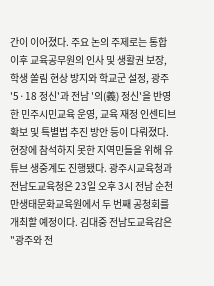간이 이어졌다. 주요 논의 주제로는 통합 이후 교육공무원의 인사 및 생활권 보장, 학생 쏠림 현상 방지와 학교군 설정, 광주 '5·18 정신'과 전남 '의(義) 정신'을 반영한 민주시민교육 운영, 교육 재정 인센티브 확보 및 특별법 추진 방안 등이 다뤄졌다. 현장에 참석하지 못한 지역민들을 위해 유튜브 생중계도 진행됐다. 광주시교육청과 전남도교육청은 23일 오후 3시 전남 순천만생태문화교육원에서 두 번째 공청회를 개최할 예정이다. 김대중 전남도교육감은 "광주와 전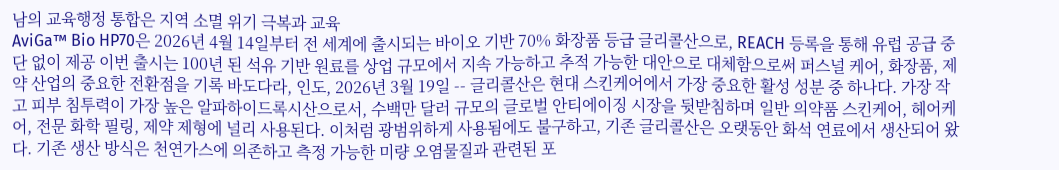남의 교육행정 통합은 지역 소멸 위기 극복과 교육
AviGa™ Bio HP70은 2026년 4월 14일부터 전 세계에 출시되는 바이오 기반 70% 화장품 등급 글리콜산으로, REACH 등록을 통해 유럽 공급 중단 없이 제공 이번 출시는 100년 된 석유 기반 원료를 상업 규모에서 지속 가능하고 추적 가능한 대안으로 대체함으로써 퍼스널 케어, 화장품, 제약 산업의 중요한 전환점을 기록 바도다라, 인도, 2026년 3월 19일 -- 글리콜산은 현대 스킨케어에서 가장 중요한 활성 성분 중 하나다. 가장 작고 피부 침투력이 가장 높은 알파하이드록시산으로서, 수백만 달러 규모의 글로벌 안티에이징 시장을 뒷받침하며 일반 의약품 스킨케어, 헤어케어, 전문 화학 필링, 제약 제형에 널리 사용된다. 이처럼 광범위하게 사용됨에도 불구하고, 기존 글리콜산은 오랫동안 화석 연료에서 생산되어 왔다. 기존 생산 방식은 천연가스에 의존하고 측정 가능한 미량 오염물질과 관련된 포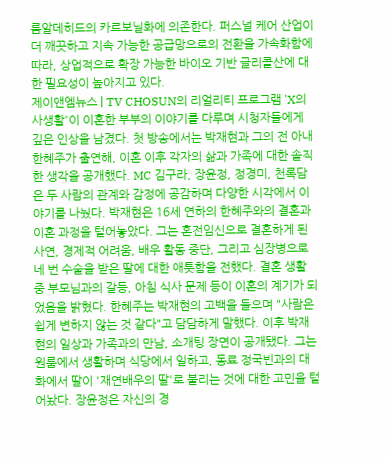름알데히드의 카르보닐화에 의존한다. 퍼스널 케어 산업이 더 깨끗하고 지속 가능한 공급망으로의 전환을 가속화함에 따라, 상업적으로 확장 가능한 바이오 기반 글리콜산에 대한 필요성이 높아지고 있다.
제이앤엠뉴스 | TV CHOSUN의 리얼리티 프로그램 'X의 사생활'이 이혼한 부부의 이야기를 다루며 시청자들에게 깊은 인상을 남겼다. 첫 방송에서는 박재현과 그의 전 아내 한혜주가 출연해, 이혼 이후 각자의 삶과 가족에 대한 솔직한 생각을 공개했다. MC 김구라, 장윤정, 정경미, 천록담은 두 사람의 관계와 감정에 공감하며 다양한 시각에서 이야기를 나눴다. 박재현은 16세 연하의 한혜주와의 결혼과 이혼 과정을 털어놓았다. 그는 혼전임신으로 결혼하게 된 사연, 경제적 어려움, 배우 활동 중단, 그리고 심장병으로 네 번 수술을 받은 딸에 대한 애틋함을 전했다. 결혼 생활 중 부모님과의 갈등, 아침 식사 문제 등이 이혼의 계기가 되었음을 밝혔다. 한혜주는 박재현의 고백을 들으며 "사람은 쉽게 변하지 않는 것 같다"고 담담하게 말했다. 이후 박재현의 일상과 가족과의 만남, 소개팅 장면이 공개됐다. 그는 원룸에서 생활하며 식당에서 일하고, 동료 정국빈과의 대화에서 딸이 '재연배우의 딸'로 불리는 것에 대한 고민을 털어놨다. 장윤정은 자신의 경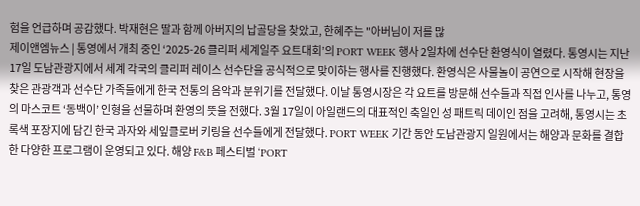험을 언급하며 공감했다. 박재현은 딸과 함께 아버지의 납골당을 찾았고, 한혜주는 "아버님이 저를 많
제이앤엠뉴스 | 통영에서 개최 중인 ‘2025-26 클리퍼 세계일주 요트대회’의 PORT WEEK 행사 2일차에 선수단 환영식이 열렸다. 통영시는 지난 17일 도남관광지에서 세계 각국의 클리퍼 레이스 선수단을 공식적으로 맞이하는 행사를 진행했다. 환영식은 사물놀이 공연으로 시작해 현장을 찾은 관광객과 선수단 가족들에게 한국 전통의 음악과 분위기를 전달했다. 이날 통영시장은 각 요트를 방문해 선수들과 직접 인사를 나누고, 통영의 마스코트 ‘동백이’ 인형을 선물하며 환영의 뜻을 전했다. 3월 17일이 아일랜드의 대표적인 축일인 성 패트릭 데이인 점을 고려해, 통영시는 초록색 포장지에 담긴 한국 과자와 세잎클로버 키링을 선수들에게 전달했다. PORT WEEK 기간 동안 도남관광지 일원에서는 해양과 문화를 결합한 다양한 프로그램이 운영되고 있다. 해양 F&B 페스티벌 ‘PORT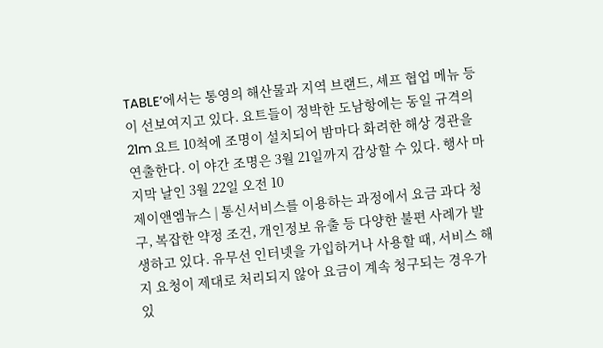TABLE’에서는 통영의 해산물과 지역 브랜드, 셰프 협업 메뉴 등이 선보여지고 있다. 요트들이 정박한 도남항에는 동일 규격의 21m 요트 10척에 조명이 설치되어 밤마다 화려한 해상 경관을 연출한다. 이 야간 조명은 3월 21일까지 감상할 수 있다. 행사 마지막 날인 3월 22일 오전 10
제이앤엠뉴스 | 통신서비스를 이용하는 과정에서 요금 과다 청구, 복잡한 약정 조건, 개인정보 유출 등 다양한 불편 사례가 발생하고 있다. 유무선 인터넷을 가입하거나 사용할 때, 서비스 해지 요청이 제대로 처리되지 않아 요금이 계속 청구되는 경우가 있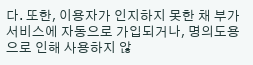다. 또한, 이용자가 인지하지 못한 채 부가서비스에 자동으로 가입되거나, 명의도용으로 인해 사용하지 않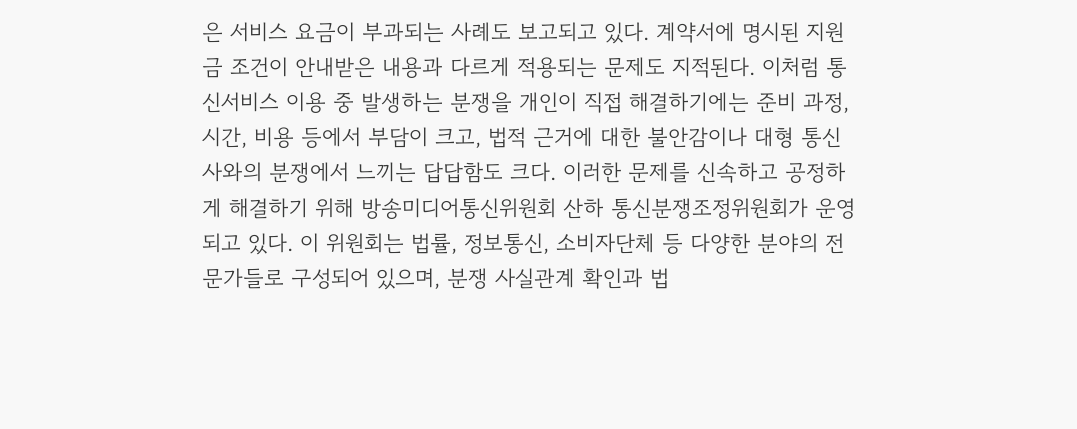은 서비스 요금이 부과되는 사례도 보고되고 있다. 계약서에 명시된 지원금 조건이 안내받은 내용과 다르게 적용되는 문제도 지적된다. 이처럼 통신서비스 이용 중 발생하는 분쟁을 개인이 직접 해결하기에는 준비 과정, 시간, 비용 등에서 부담이 크고, 법적 근거에 대한 불안감이나 대형 통신사와의 분쟁에서 느끼는 답답함도 크다. 이러한 문제를 신속하고 공정하게 해결하기 위해 방송미디어통신위원회 산하 통신분쟁조정위원회가 운영되고 있다. 이 위원회는 법률, 정보통신, 소비자단체 등 다양한 분야의 전문가들로 구성되어 있으며, 분쟁 사실관계 확인과 법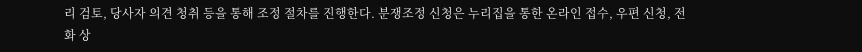리 검토, 당사자 의견 청취 등을 통해 조정 절차를 진행한다. 분쟁조정 신청은 누리집을 통한 온라인 접수, 우편 신청, 전화 상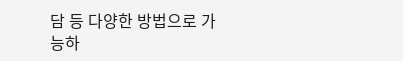담 등 다양한 방법으로 가능하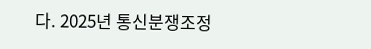다. 2025년 통신분쟁조정